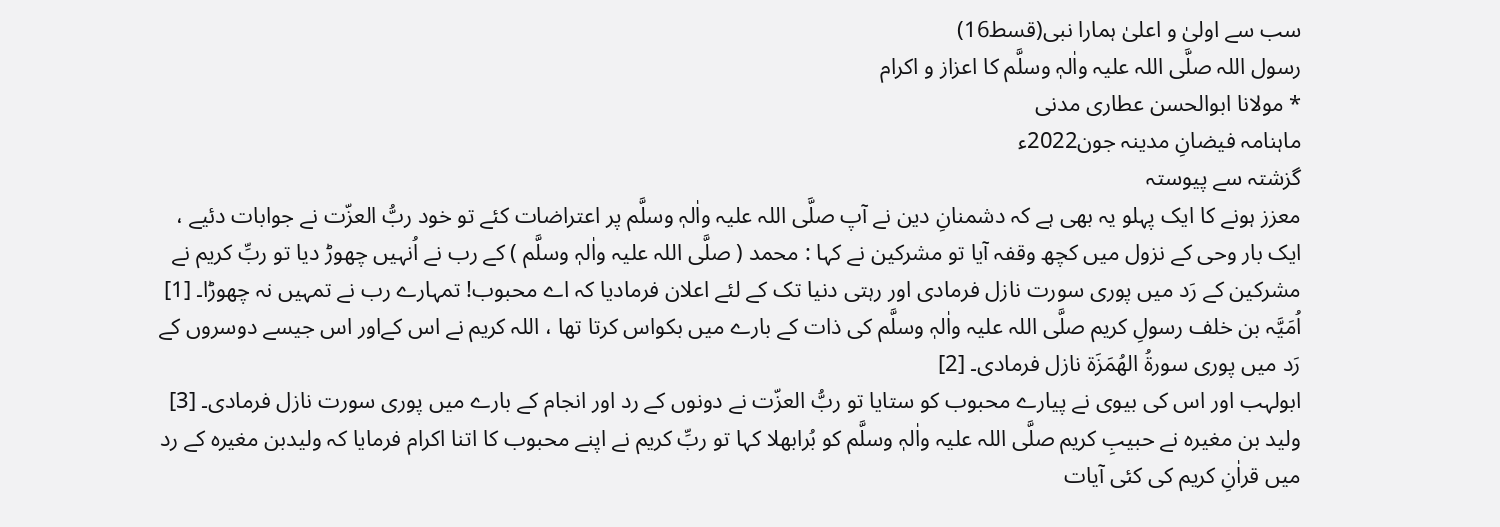سب سے اولیٰ و اعلیٰ ہمارا نبی(قسط16)
رسول اللہ صلَّی اللہ علیہ واٰلہٖ وسلَّم کا اعزاز و اکرام
* مولانا ابوالحسن عطاری مدنی
ماہنامہ فیضانِ مدینہ جون2022ء
گزشتہ سے پیوستہ
معزز ہونے کا ایک پہلو یہ بھی ہے کہ دشمنانِ دین نے آپ صلَّی اللہ علیہ واٰلہٖ وسلَّم پر اعتراضات کئے تو خود ربُّ العزّت نے جوابات دئیے ، ایک بار وحی کے نزول میں کچھ وقفہ آیا تو مشرکین نے کہا : محمد ( صلَّی اللہ علیہ واٰلہٖ وسلَّم ) کے رب نے اُنہیں چھوڑ دیا تو ربِّ کریم نے مشرکین کے رَد میں پوری سورت نازل فرمادی اور رہتی دنیا تک کے لئے اعلان فرمادیا کہ اے محبوب! تمہارے رب نے تمہیں نہ چھوڑا۔ [1]
اُمَیَّہ بن خلف رسولِ کریم صلَّی اللہ علیہ واٰلہٖ وسلَّم کی ذات کے بارے میں بکواس کرتا تھا ، اللہ کریم نے اس کےاور اس جیسے دوسروں کے رَد میں پوری سورۃُ الھُمَزَۃ نازل فرمادی۔ [2]
ابولہب اور اس کی بیوی نے پیارے محبوب کو ستایا تو ربُّ العزّت نے دونوں کے رد اور انجام کے بارے میں پوری سورت نازل فرمادی۔ [3]
ولید بن مغیرہ نے حبیبِ کریم صلَّی اللہ علیہ واٰلہٖ وسلَّم کو بُرابھلا کہا تو ربِّ کریم نے اپنے محبوب کا اتنا اکرام فرمایا کہ ولیدبن مغیرہ کے رد میں قراٰنِ کریم کی کئی آیات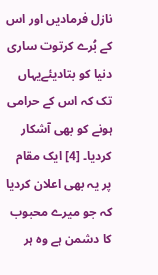نازل فرمادیں اور اس کے بُرے کرتوت ساری دنیا کو بتادیئےیہاں تک کہ اس کے حرامی ہونے کو بھی آشکار کردیا۔ [4] ایک مقام پر یہ بھی اعلان کردیا کہ جو میرے محبوب کا دشمن ہے وہ ہر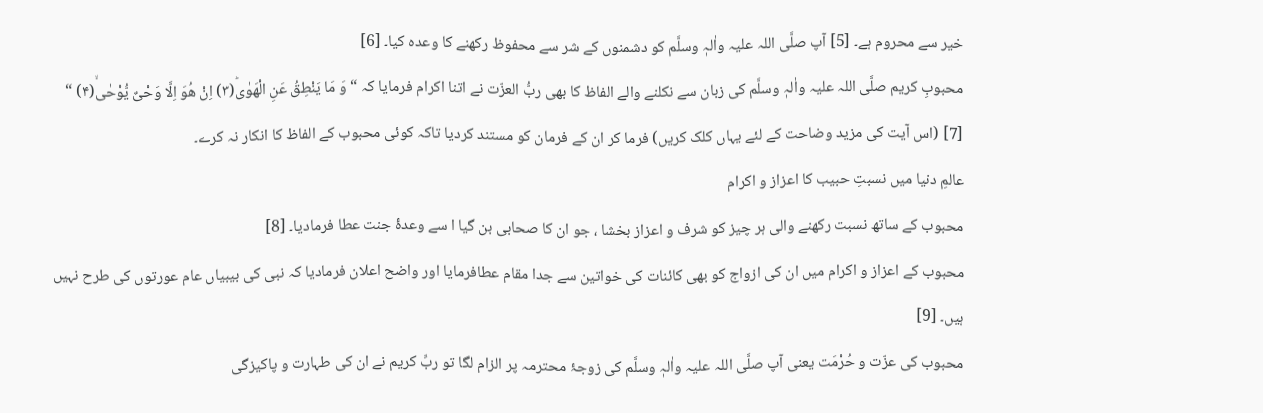خیر سے محروم ہے۔ [5] آپ صلَّی اللہ علیہ واٰلہٖ وسلَّم کو دشمنوں کے شر سے محفوظ رکھنے کا وعدہ کیا۔ [6]
محبوبِ کریم صلَّی اللہ علیہ واٰلہٖ وسلَّم کی زبان سے نکلنے والے الفاظ کا بھی ربُّ العزّت نے اتنا اکرام فرمایا کہ “ وَ مَا یَنْطِقُ عَنِ الْهَوٰىؕ(۳) اِنْ هُوَ اِلَّا وَحْیٌ یُّوْحٰىۙ(۴) “ [7] (اس آیت کی مزید وضاحت کے لئے یہاں کلک کریں) فرما کر ان کے فرمان کو مستند کردیا تاکہ کوئی محبوب کے الفاظ کا انکار نہ کرے۔
عالمِ دنیا میں نسبتِ حبیب کا اعزاز و اکرام
محبوب کے ساتھ نسبت رکھنے والی ہر چیز کو شرف و اعزاز بخشا ، جو ان کا صحابی بن گیا ا سے وعدۂ جنت عطا فرمادیا۔ [8]
محبوب کے اعزاز و اکرام میں ان کی ازواج کو بھی کائنات کی خواتین سے جدا مقام عطافرمایا اور واضح اعلان فرمادیا کہ نبی کی بیبیاں عام عورتوں کی طرح نہیں ہیں۔ [9]
محبوب کی عزّت و حُرْمَت یعنی آپ صلَّی اللہ علیہ واٰلہٖ وسلَّم کی زوجۂ محترمہ پر الزام لگا تو ربِّ کریم نے ان کی طہارت و پاکیزگی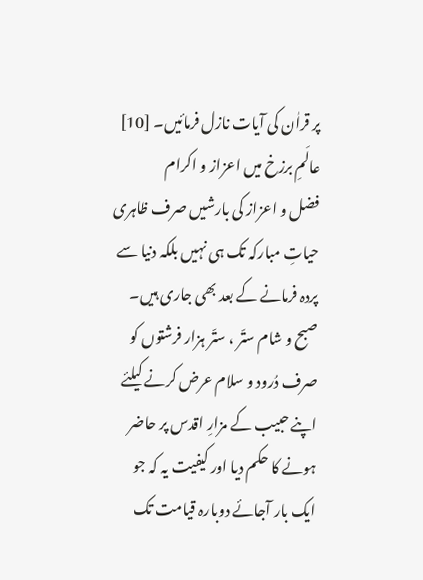پر قراٰن کی آیات نازل فرمائیں۔ [10]
عالَمِ برزخ میں اعزاز و اکرام
فضل و اعزاز کی بارشیں صرف ظاہری حیاتِ مبارکہ تک ہی نہیں بلکہ دنیا سے پردہ فرمانے کے بعد بھی جاری ہیں۔ صبح و شام ستّر ، ستّر ہزار فرشتوں کو صرف دُرود و سلام عرض کرنے کیلئے اپنے حبیب کے مزارِ اقدس پر حاضر ہونے کا حکم دیا اور کیفیت یہ کہ جو ایک بار آجائے دوبارہ قیامت تک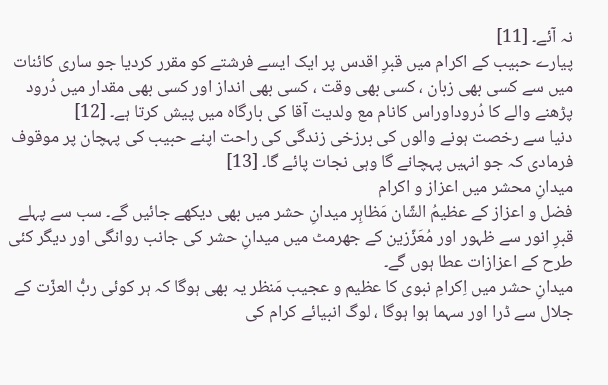نہ آئے۔ [11]
پیارے حبیب کے اکرام میں قبرِ اقدس پر ایک ایسے فرشتے کو مقرر کردیا جو ساری کائنات میں سے کسی بھی زبان ، کسی بھی وقت ، کسی بھی انداز اور کسی بھی مقدار میں دُرود پڑھنے والے کا دُروداوراس کانام مع ولدیت آقا کی بارگاہ میں پیش کرتا ہے۔ [12]
دنیا سے رخصت ہونے والوں کی برزخی زندگی کی راحت اپنے حبیب کی پہچان پر موقوف فرمادی کہ جو انہیں پہچانے گا وہی نجات پائے گا۔ [13]
میدانِ محشر میں اعزاز و اکرام
فضل و اعزاز کے عظیمُ الشّان مَظاہِر میدانِ حشر میں بھی دیکھے جائیں گے۔ سب سے پہلے قبرِ انور سے ظہور اور مُعَزّزین کے جھرمٹ میں میدانِ حشر کی جانب روانگی اور دیگر کئی طرح کے اعزازات عطا ہوں گے۔
میدانِ حشر میں اِکرامِ نبوی کا عظیم و عجیب مَنظر یہ بھی ہوگا کہ ہر کوئی ربُّ العزّت کے جلال سے ڈرا اور سہما ہوا ہوگا ، لوگ انبیائے کرام کی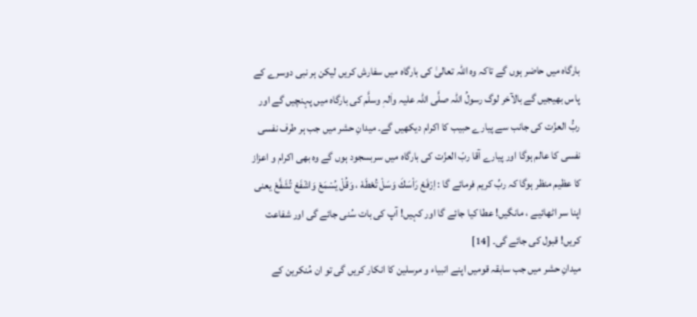بارگاہ میں حاضر ہوں گے تاکہ وہ اللہ تعالیٰ کی بارگاہ میں سفارش کریں لیکن ہر نبی دوسرے کے پاس بھیجیں گے بالآخر لوگ رسولُ اللہ صلَّی اللہ علیہ واٰلہٖ وسلَّم کی بارگاہ میں پہنچیں گے اور ربُّ العزّت کی جانب سے پیارے حبیب کا اکرام دیکھیں گے۔ میدانِ حشر میں جب ہر طرف نفسی نفسی کا عالم ہوگا اور پیارے آقا ربّ العزّت کی بارگاہ میں سربسجود ہوں گے وہ بھی اکرام و اعزاز کا عظیم منظر ہوگا کہ ربِّ کریم فرمائے گا : اِرْفَعْ رَاْسَكَ وَسَلْ تُعْطَهْ ، وَقُلْ يُسْمَعْ وَاشْفَعْ تُشَفَّعْ یعنی اپنا سر اٹھائیے ، مانگیں! عطا کیا جائے گا اور کہیں! آپ کی بات سُنی جائے گی اور شفاعت کریں! قبول کی جائے گی۔ [14]
میدانِ حشر میں جب سابقہ قومیں اپنے انبیاء و مرسلین کا انکار کریں گی تو ان مُنکرین کے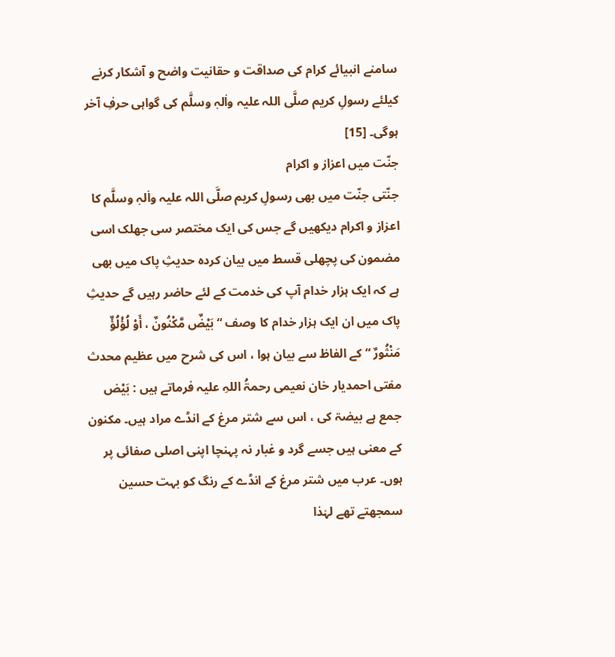سامنے انبیائے کرام کی صداقت و حقانیت واضح و آشکار کرنے کیلئے رسولِ کریم صلَّی اللہ علیہ واٰلہٖ وسلَّم کی گواہی حرفِ آخر ہوگی۔ [15]
جنّت میں اعزاز و اکرام
جنّتی جنّت میں بھی رسولِ کریم صلَّی اللہ علیہ واٰلہٖ وسلَّم کا اعزاز و اکرام دیکھیں گے جس کی ایک مختصر سی جھلک اسی مضمون کی پچھلی قسط میں بیان کردہ حدیثِ پاک میں بھی ہے کہ ایک ہزار خدام آپ کی خدمت کے لئے حاضر رہیں گے حدیثِ پاک میں ان ایک ہزار خدام کا وصف “ بَيْضٌ مَّكْنُونٌ ، أَوْ لُؤْلُؤٌ مَنْثُورٌ “ کے الفاظ سے بیان ہوا ، اس کی شرح میں عظیم محدث مفتی احمدیار خان نعیمی رحمۃُ اللہِ علیہ فرماتے ہیں : بَیْض جمع ہے بیضۃ کی ، اس سے شتر مرغ کے انڈے مراد ہیں۔ مکنون کے معنی ہیں جسے گرد و غبار نہ پہنچا اپنی اصلی صفائی پر ہوں۔ عرب میں شتر مرغ کے انڈے کے رنگ کو بہت حسین سمجھتے تھے لہٰذا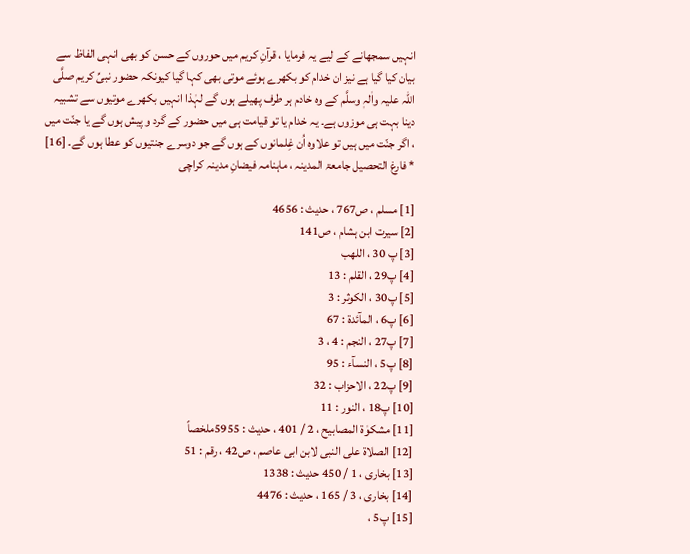انہیں سمجھانے کے لیے یہ فرمایا ، قرآنِ کریم میں حوروں کے حسن کو بھی انہی الفاظ سے بیان کیا گیا ہے نیز ان خدام کو بکھرے ہوئے موتی بھی کہا گیا کیونکہ حضور نبیِّ کریم صلَّی اللہ علیہ واٰلہٖ وسلَّم کے وہ خادم ہر طرف پھیلے ہوں گے لہٰذا انہیں بکھرے موتیوں سے تشبیہ دینا بہت ہی موزوں ہے۔ یہ خدام یا تو قیامت ہی میں حضور کے گرد و پیش ہوں گے یا جنّت میں ، اگر جنّت میں ہیں تو علاوہ اُن غِلمانوں کے ہوں گے جو دوسرے جنتیوں کو عطا ہوں گے۔ [16]
* فارغ التحصیل جامعۃ المدینہ ، ماہنامہ فیضانِ مدینہ کراچی

[1] مسلم ، ص767 ، حدیث : 4656
[2] سیرت ابن ہشام ، ص141
[3] پ 30 ، اللھب
[4] پ29 ، القلم : 13
[5] پ30 ، الکوثر : 3
[6] پ6 ، المآئدۃ : 67
[7] پ27 ، النجم : 4 ، 3
[8] پ5 ، النسآء : 95
[9] پ22 ، الاحزاب : 32
[10] پ18 ، النور : 11
[11] مشکوٰۃ المصابیح ، 2 / 401 ، حدیث : 5955ملخصاً
[12] الصلاة علی النبی لابن ابی عاصم ، ص42 ، رقم : 51
[13] بخاری ، 1 / 450 حدیث : 1338
[14] بخاری ، 3 / 165 ، حدیث : 4476
[15] پ5 ،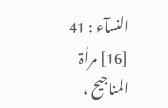النسآء : 41
[16] مراٰۃ المناجیح ،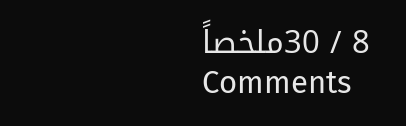8 / 30ملخصاً
Comments